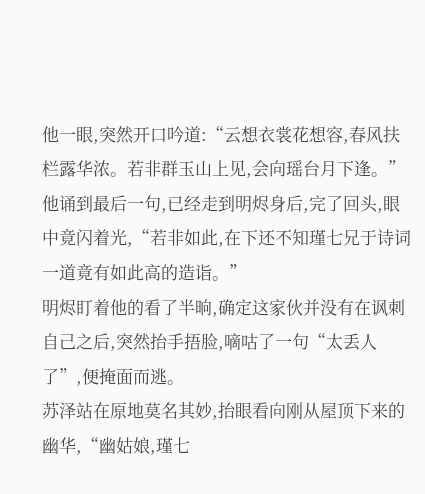他一眼,突然开口吟道:“云想衣裳花想容,春风扶栏露华浓。若非群玉山上见,会向瑶台月下逢。”
他诵到最后一句,已经走到明烬身后,完了回头,眼中竟闪着光,“若非如此,在下还不知瑾七兄于诗词一道竟有如此高的造诣。”
明烬盯着他的看了半晌,确定这家伙并没有在讽刺自己之后,突然抬手捂脸,嘀咕了一句“太丢人了”,便掩面而逃。
苏泽站在原地莫名其妙,抬眼看向刚从屋顶下来的幽华,“幽姑娘,瑾七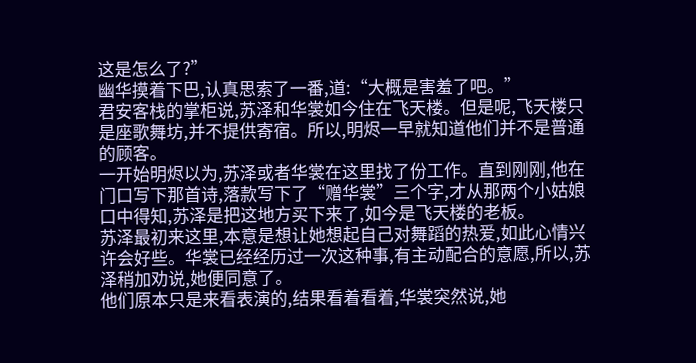这是怎么了?”
幽华摸着下巴,认真思索了一番,道:“大概是害羞了吧。”
君安客栈的掌柜说,苏泽和华裳如今住在飞天楼。但是呢,飞天楼只是座歌舞坊,并不提供寄宿。所以,明烬一早就知道他们并不是普通的顾客。
一开始明烬以为,苏泽或者华裳在这里找了份工作。直到刚刚,他在门口写下那首诗,落款写下了“赠华裳”三个字,才从那两个小姑娘口中得知,苏泽是把这地方买下来了,如今是飞天楼的老板。
苏泽最初来这里,本意是想让她想起自己对舞蹈的热爱,如此心情兴许会好些。华裳已经经历过一次这种事,有主动配合的意愿,所以,苏泽稍加劝说,她便同意了。
他们原本只是来看表演的,结果看着看着,华裳突然说,她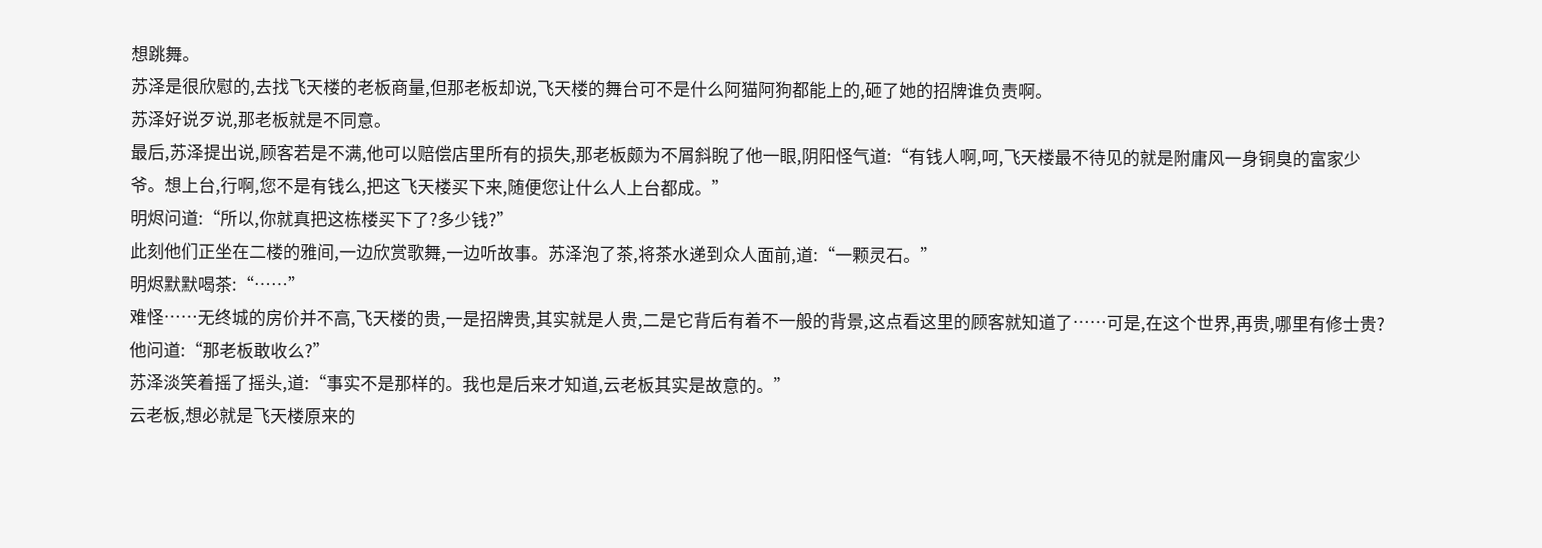想跳舞。
苏泽是很欣慰的,去找飞天楼的老板商量,但那老板却说,飞天楼的舞台可不是什么阿猫阿狗都能上的,砸了她的招牌谁负责啊。
苏泽好说歹说,那老板就是不同意。
最后,苏泽提出说,顾客若是不满,他可以赔偿店里所有的损失,那老板颇为不屑斜睨了他一眼,阴阳怪气道:“有钱人啊,呵,飞天楼最不待见的就是附庸风一身铜臭的富家少爷。想上台,行啊,您不是有钱么,把这飞天楼买下来,随便您让什么人上台都成。”
明烬问道:“所以,你就真把这栋楼买下了?多少钱?”
此刻他们正坐在二楼的雅间,一边欣赏歌舞,一边听故事。苏泽泡了茶,将茶水递到众人面前,道:“一颗灵石。”
明烬默默喝茶:“……”
难怪……无终城的房价并不高,飞天楼的贵,一是招牌贵,其实就是人贵,二是它背后有着不一般的背景,这点看这里的顾客就知道了……可是,在这个世界,再贵,哪里有修士贵?
他问道:“那老板敢收么?”
苏泽淡笑着摇了摇头,道:“事实不是那样的。我也是后来才知道,云老板其实是故意的。”
云老板,想必就是飞天楼原来的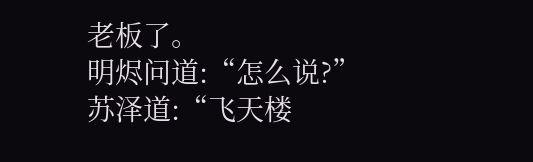老板了。
明烬问道:“怎么说?”
苏泽道:“飞天楼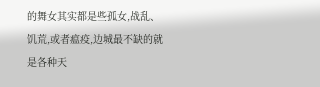的舞女其实都是些孤女,战乱、饥荒,或者瘟疫,边城最不缺的就是各种天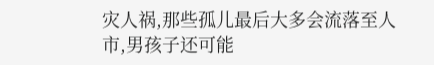灾人祸,那些孤儿最后大多会流落至人市,男孩子还可能